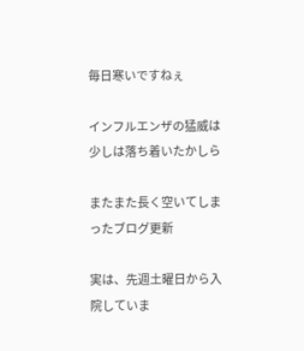毎日寒いですねぇ

インフルエンザの猛威は少しは落ち着いたかしら

またまた長く空いてしまったブログ更新

実は、先週土曜日から入院していま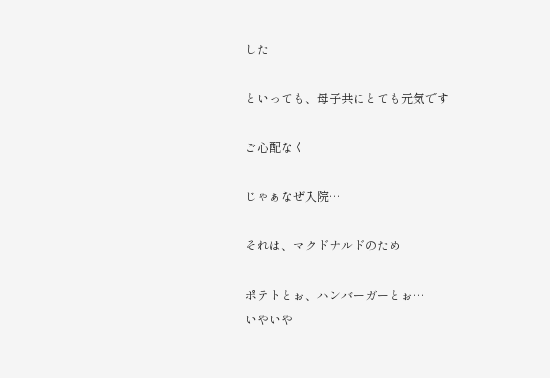した

といっても、母子共にとても元気です

ご心配なく

じゃぁなぜ入院…

それは、マクドナルドのため

ポテトとぉ、ハンバーガーとぉ…
いやいや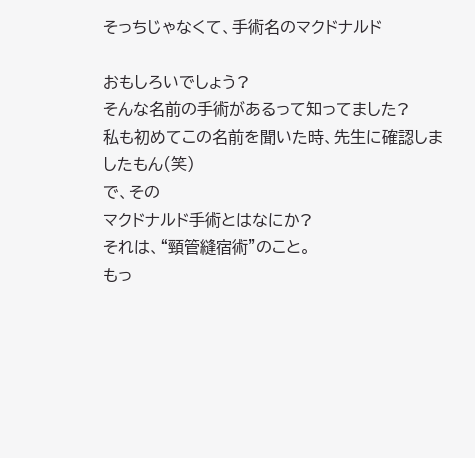そっちじゃなくて、手術名のマクドナルド

おもしろいでしょう?
そんな名前の手術があるって知ってました?
私も初めてこの名前を聞いた時、先生に確認しましたもん(笑)
で、その
マクドナルド手術とはなにか?
それは、“頸管縫宿術”のこと。
もっ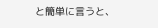と簡単に言うと、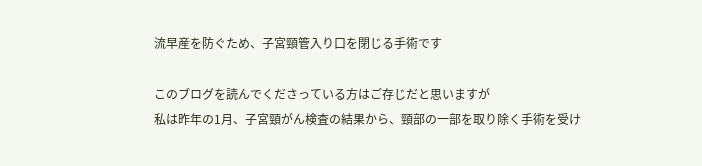流早産を防ぐため、子宮頸管入り口を閉じる手術です

このブログを読んでくださっている方はご存じだと思いますが
私は昨年の1月、子宮頸がん検査の結果から、頸部の一部を取り除く手術を受け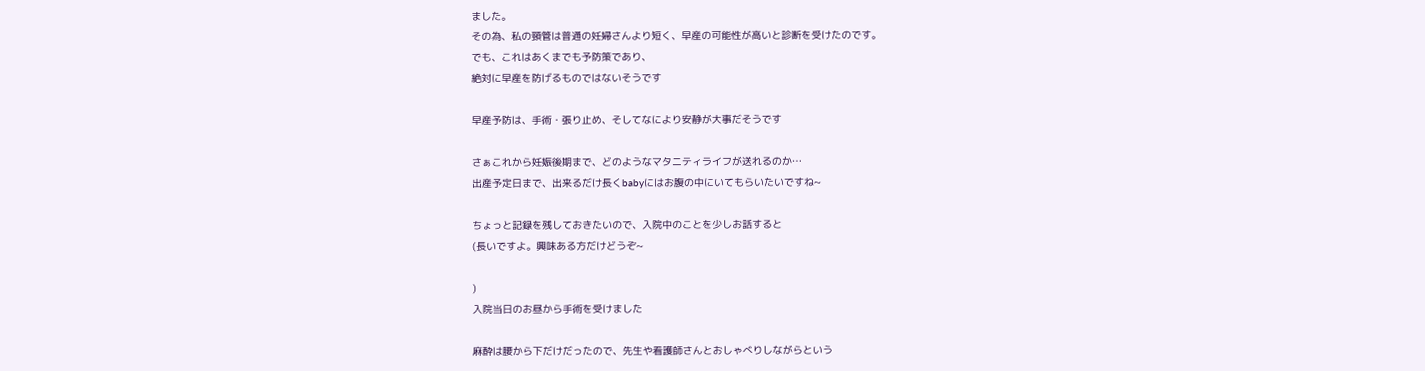ました。
その為、私の頸管は普通の妊婦さんより短く、早産の可能性が高いと診断を受けたのです。
でも、これはあくまでも予防策であり、
絶対に早産を防げるものではないそうです

早産予防は、手術・張り止め、そしてなにより安静が大事だそうです

さぁこれから妊娠後期まで、どのようなマタニティライフが送れるのか…
出産予定日まで、出来るだけ長くbabyにはお腹の中にいてもらいたいですね~

ちょっと記録を残しておきたいので、入院中のことを少しお話すると
(長いですよ。興味ある方だけどうぞ~

)
入院当日のお昼から手術を受けました

麻酔は腰から下だけだったので、先生や看護師さんとおしゃべりしながらという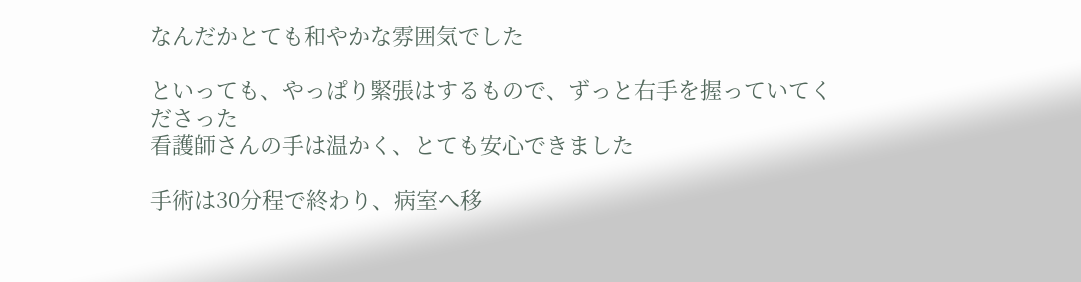なんだかとても和やかな雰囲気でした

といっても、やっぱり緊張はするもので、ずっと右手を握っていてくださった
看護師さんの手は温かく、とても安心できました

手術は30分程で終わり、病室へ移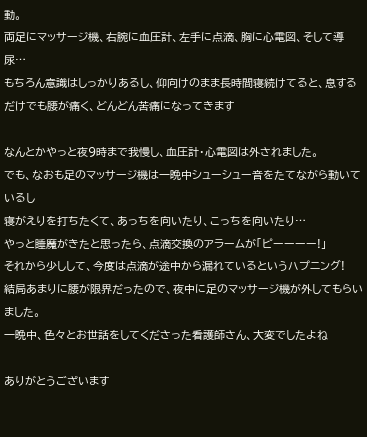動。
両足にマッサージ機、右腕に血圧計、左手に点滴、胸に心電図、そして導尿…
もちろん意識はしっかりあるし、仰向けのまま長時間寝続けてると、息するだけでも腰が痛く、どんどん苦痛になってきます

なんとかやっと夜9時まで我慢し、血圧計・心電図は外されました。
でも、なおも足のマッサージ機は一晩中シューシュー音をたてながら動いているし
寝がえりを打ちたくて、あっちを向いたり、こっちを向いたり…
やっと睡魔がきたと思ったら、点滴交換のアラームが「ピーーーー!」
それから少しして、今度は点滴が途中から漏れているというハプニング!
結局あまりに腰が限界だったので、夜中に足のマッサージ機が外してもらいました。
一晩中、色々とお世話をしてくださった看護師さん、大変でしたよね

ありがとうございます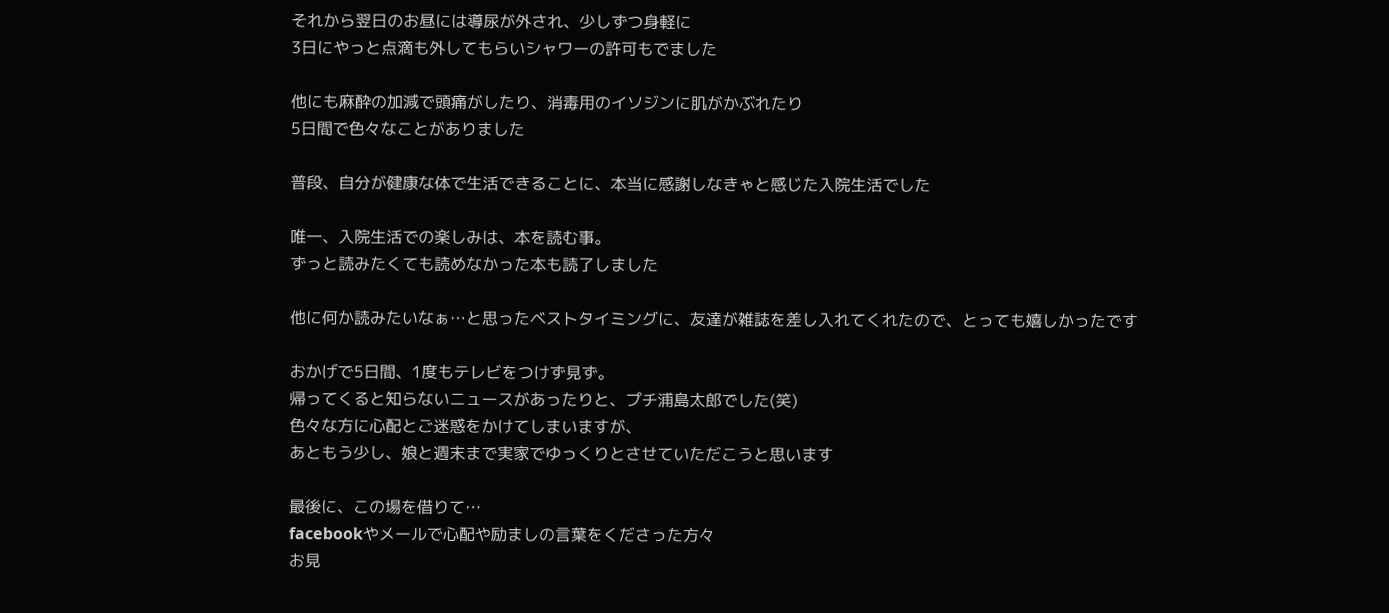それから翌日のお昼には導尿が外され、少しずつ身軽に
3日にやっと点滴も外してもらいシャワーの許可もでました

他にも麻酔の加減で頭痛がしたり、消毒用のイソジンに肌がかぶれたり
5日間で色々なことがありました

普段、自分が健康な体で生活できることに、本当に感謝しなきゃと感じた入院生活でした

唯一、入院生活での楽しみは、本を読む事。
ずっと読みたくても読めなかった本も読了しました

他に何か読みたいなぁ…と思ったベストタイミングに、友達が雑誌を差し入れてくれたので、とっても嬉しかったです

おかげで5日間、1度もテレビをつけず見ず。
帰ってくると知らないニュースがあったりと、プチ浦島太郎でした(笑)
色々な方に心配とご迷惑をかけてしまいますが、
あともう少し、娘と週末まで実家でゆっくりとさせていただこうと思います

最後に、この場を借りて…
facebookやメールで心配や励ましの言葉をくださった方々
お見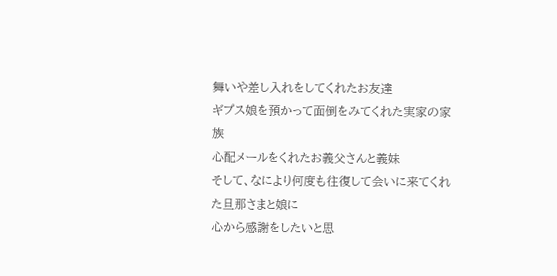舞いや差し入れをしてくれたお友達
ギプス娘を預かって面倒をみてくれた実家の家族
心配メールをくれたお義父さんと義妹
そして、なにより何度も往復して会いに来てくれた旦那さまと娘に
心から感謝をしたいと思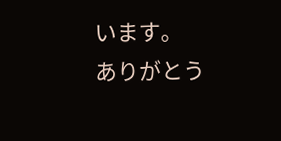います。
ありがとう